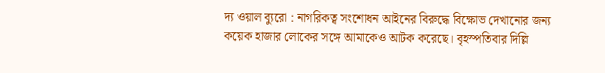দ্য ওয়াল ব্যুরো : নাগরিকত্ব সংশোধন আইনের বিরুদ্ধে বিক্ষোভ দেখানোর জন্য কয়েক হাজার লোকের সঙ্গে আমাকেও আটক করেছে। বৃহস্পতিবার দিল্লি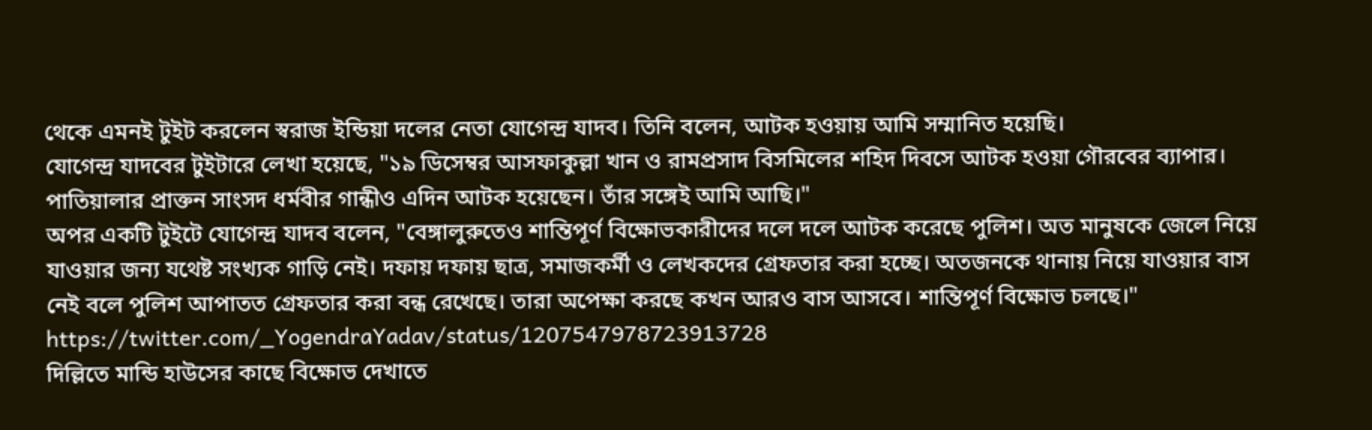থেকে এমনই টুইট করলেন স্বরাজ ইন্ডিয়া দলের নেতা যোগেন্দ্র যাদব। তিনি বলেন, আটক হওয়ায় আমি সম্মানিত হয়েছি।
যোগেন্দ্র যাদবের টুইটারে লেখা হয়েছে, "১৯ ডিসেম্বর আসফাকুল্লা খান ও রামপ্রসাদ বিসমিলের শহিদ দিবসে আটক হওয়া গৌরবের ব্যাপার। পাতিয়ালার প্রাক্তন সাংসদ ধর্মবীর গান্ধীও এদিন আটক হয়েছেন। তাঁর সঙ্গেই আমি আছি।"
অপর একটি টুইটে যোগেন্দ্র যাদব বলেন, "বেঙ্গালুরুতেও শান্তিপূর্ণ বিক্ষোভকারীদের দলে দলে আটক করেছে পুলিশ। অত মানুষকে জেলে নিয়ে যাওয়ার জন্য যথেষ্ট সংখ্যক গাড়ি নেই। দফায় দফায় ছাত্র, সমাজকর্মী ও লেখকদের গ্রেফতার করা হচ্ছে। অতজনকে থানায় নিয়ে যাওয়ার বাস নেই বলে পুলিশ আপাতত গ্রেফতার করা বন্ধ রেখেছে। তারা অপেক্ষা করছে কখন আরও বাস আসবে। শান্তিপূর্ণ বিক্ষোভ চলছে।"
https://twitter.com/_YogendraYadav/status/1207547978723913728
দিল্লিতে মান্ডি হাউসের কাছে বিক্ষোভ দেখাতে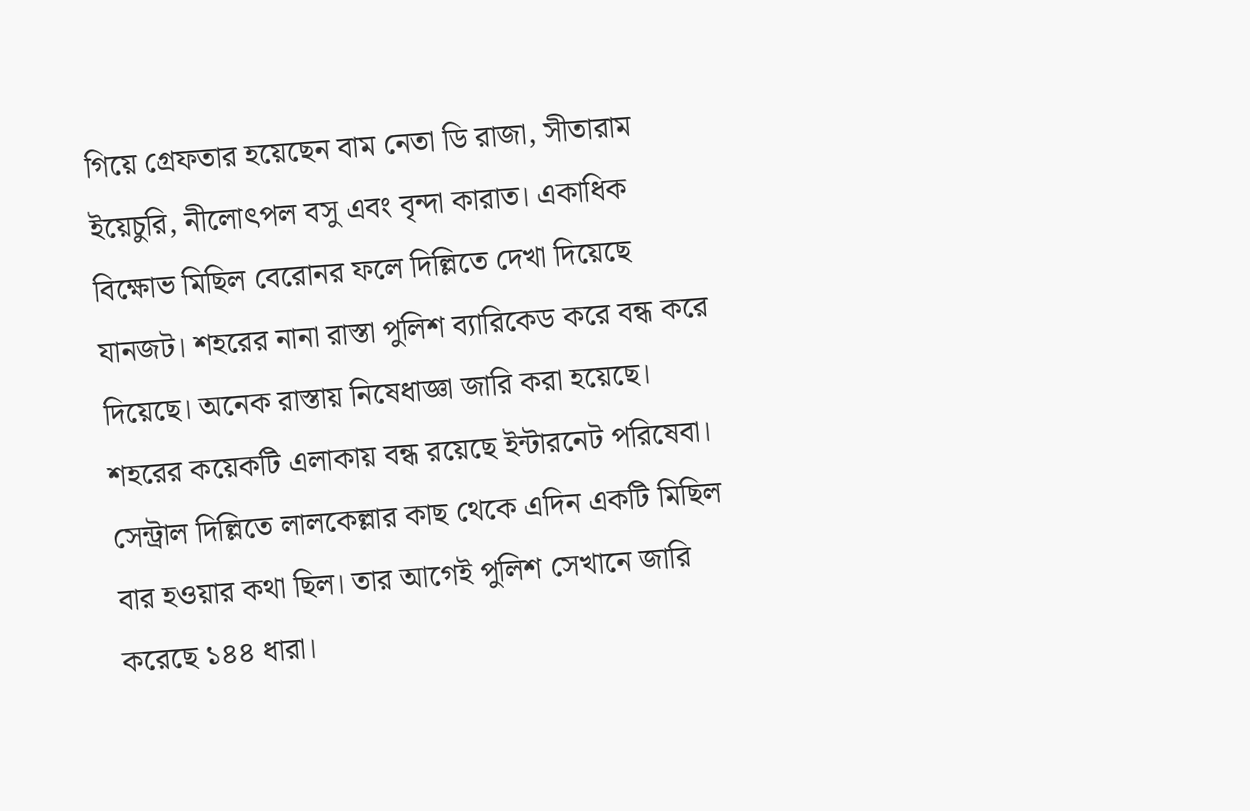গিয়ে গ্রেফতার হয়েছেন বাম নেতা ডি রাজা, সীতারাম ইয়েচুরি, নীলোৎপল বসু এবং বৃন্দা কারাত। একাধিক বিক্ষোভ মিছিল বেরোনর ফলে দিল্লিতে দেখা দিয়েছে যানজট। শহরের নানা রাস্তা পুলিশ ব্যারিকেড করে বন্ধ করে দিয়েছে। অনেক রাস্তায় নিষেধাজ্ঞা জারি করা হয়েছে। শহরের কয়েকটি এলাকায় বন্ধ রয়েছে ইন্টারনেট পরিষেবা।
সেন্ট্রাল দিল্লিতে লালকেল্লার কাছ থেকে এদিন একটি মিছিল বার হওয়ার কথা ছিল। তার আগেই পুলিশ সেখানে জারি করেছে ১৪৪ ধারা।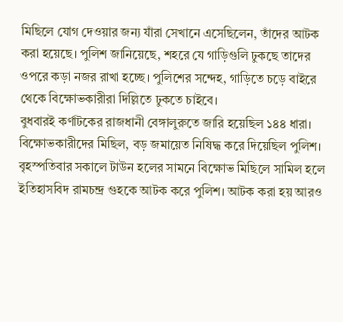মিছিলে যোগ দেওয়ার জন্য যাঁরা সেখানে এসেছিলেন, তাঁদের আটক করা হয়েছে। পুলিশ জানিয়েছে, শহরে যে গাড়িগুলি ঢুকছে তাদের ওপরে কড়া নজর রাখা হচ্ছে। পুলিশের সন্দেহ, গাড়িতে চড়ে বাইরে থেকে বিক্ষোভকারীরা দিল্লিতে ঢুকতে চাইবে।
বুধবারই কর্ণাটকের রাজধানী বেঙ্গালুরুতে জারি হয়েছিল ১৪৪ ধারা। বিক্ষোভকারীদের মিছিল, বড় জমায়েত নিষিদ্ধ করে দিয়েছিল পুলিশ। বৃহস্পতিবার সকালে টাউন হলের সামনে বিক্ষোভ মিছিলে সামিল হলে ইতিহাসবিদ রামচন্দ্র গুহকে আটক করে পুলিশ। আটক করা হয় আরও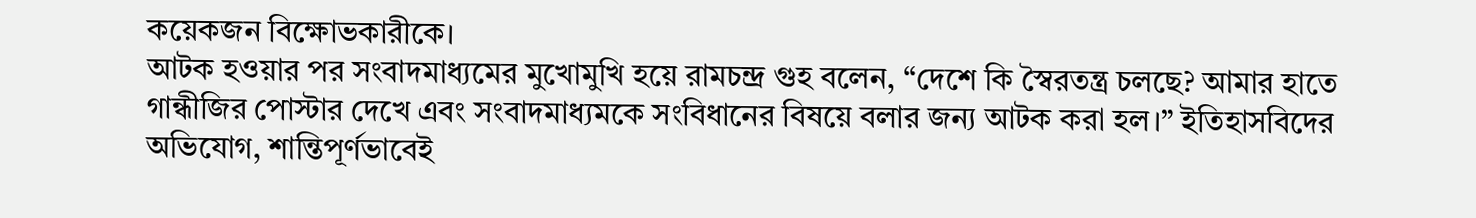কয়েকজন বিক্ষোভকারীকে।
আটক হওয়ার পর সংবাদমাধ্যমের মুখোমুখি হয়ে রামচন্দ্র গুহ বলেন, “দেশে কি স্বৈরতন্ত্র চলছে? আমার হাতে গান্ধীজির পোস্টার দেখে এবং সংবাদমাধ্যমকে সংবিধানের বিষয়ে বলার জন্য আটক করা হল।” ইতিহাসবিদের অভিযোগ, শান্তিপূর্ণভাবেই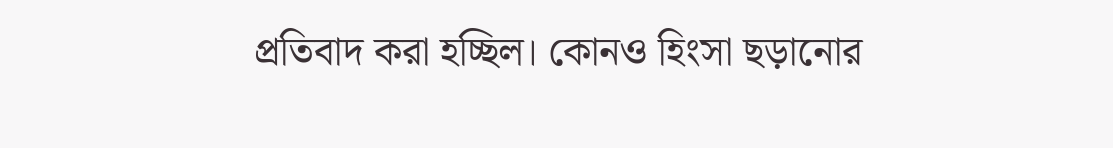প্রতিবাদ করা হচ্ছিল। কোনও হিংসা ছড়ানোর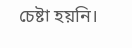চেষ্টা হয়নি।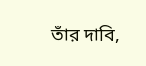তাঁর দাবি,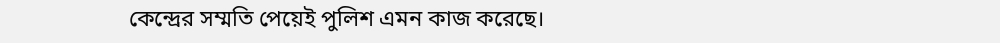কেন্দ্রের সম্মতি পেয়েই পুলিশ এমন কাজ করেছে।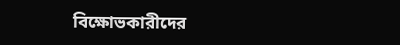বিক্ষোভকারীদের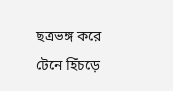ছত্রভঙ্গ করে টেনে হিঁচড়ে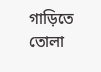গাড়িতে তোলা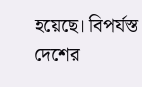হয়েছে। বিপর্যস্ত দেশের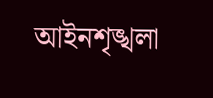আইনশৃঙ্খলা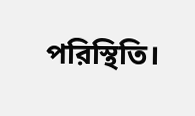পরিস্থিতি।